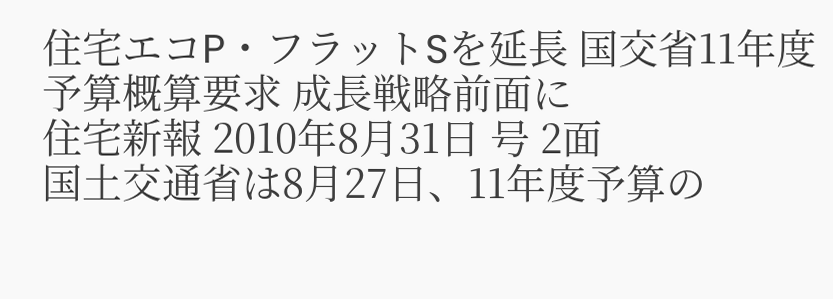住宅エコP・フラットSを延長 国交省11年度予算概算要求 成長戦略前面に
住宅新報 2010年8月31日 号 2面
国土交通省は8月27日、11年度予算の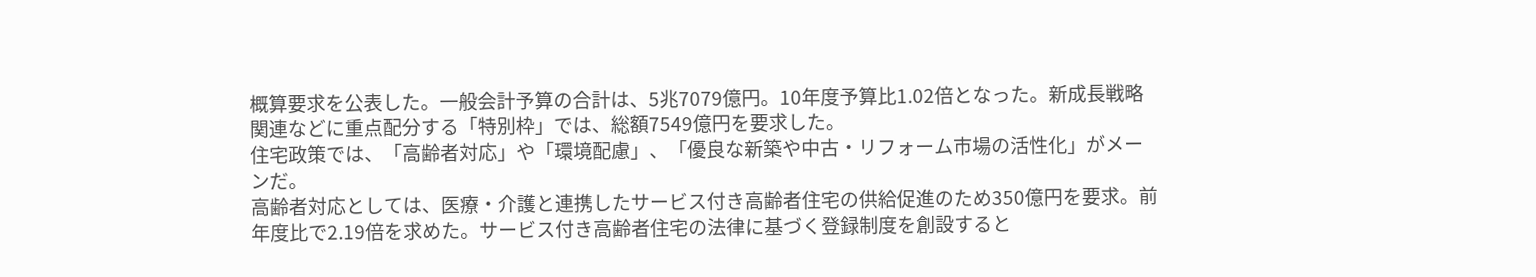概算要求を公表した。一般会計予算の合計は、5兆7079億円。10年度予算比1.02倍となった。新成長戦略関連などに重点配分する「特別枠」では、総額7549億円を要求した。
住宅政策では、「高齢者対応」や「環境配慮」、「優良な新築や中古・リフォーム市場の活性化」がメーンだ。
高齢者対応としては、医療・介護と連携したサービス付き高齢者住宅の供給促進のため350億円を要求。前年度比で2.19倍を求めた。サービス付き高齢者住宅の法律に基づく登録制度を創設すると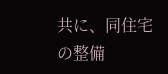共に、同住宅の整備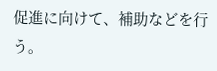促進に向けて、補助などを行う。